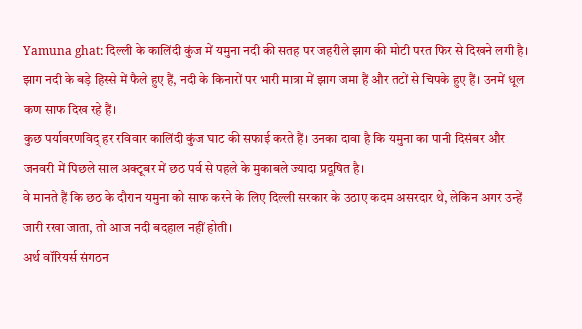Yamuna ghat: दिल्ली के कालिंदी कुंज में यमुना नदी की सतह पर जहरीले झाग की मोटी परत फिर से दिखने लगी है। झाग नदी के बड़े हिस्से में फैले हुए हैं, नदी के किनारों पर भारी मात्रा में झाग जमा हैं और तटों से चिपके हुए हैं। उनमें धूल कण साफ दिख रहे हैं।
कुछ पर्यावरणविद् हर रविवार कालिंदी कुंज घाट की सफाई करते हैं। उनका दावा है कि यमुना का पानी दिसंबर और जनवरी में पिछले साल अक्टूबर में छठ पर्व से पहले के मुकाबले ज्यादा प्रदूषित है।
वे मानते हैं कि छठ के दौरान यमुना को साफ करने के लिए दिल्ली सरकार के उठाए कदम असरदार थे, लेकिन अगर उन्हें जारी रखा जाता, तो आज नदी बदहाल नहीं होती।
अर्थ वॉरियर्स संगठन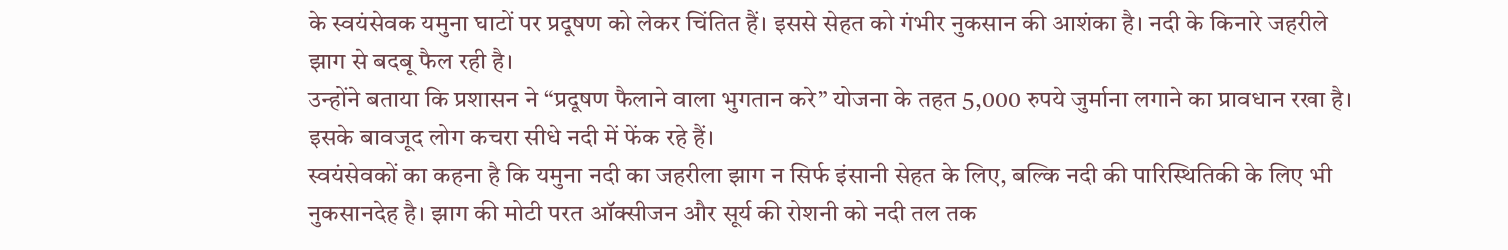के स्वयंसेवक यमुना घाटों पर प्रदूषण को लेकर चिंतित हैं। इससे सेहत को गंभीर नुकसान की आशंका है। नदी के किनारे जहरीले झाग से बदबू फैल रही है।
उन्होंने बताया कि प्रशासन ने “प्रदूषण फैलाने वाला भुगतान करे” योजना के तहत 5,000 रुपये जुर्माना लगाने का प्रावधान रखा है। इसके बावजूद लोग कचरा सीधे नदी में फेंक रहे हैं।
स्वयंसेवकों का कहना है कि यमुना नदी का जहरीला झाग न सिर्फ इंसानी सेहत के लिए, बल्कि नदी की पारिस्थितिकी के लिए भी नुकसानदेह है। झाग की मोटी परत ऑक्सीजन और सूर्य की रोशनी को नदी तल तक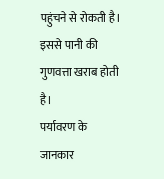पहुंचने से रोकती है। इससे पानी की गुणवत्ता खराब होती है।
पर्यावरण के जानकार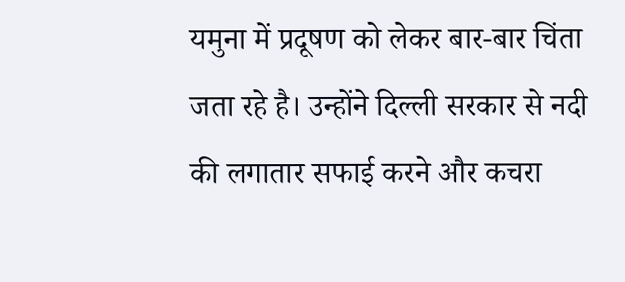यमुना में प्रदूषण को लेकर बार-बार चिंता जता रहे है। उन्होंने दिल्ली सरकार से नदी की लगातार सफाई करने और कचरा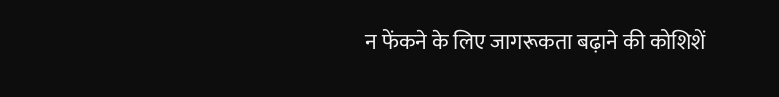न फेंकने के लिए जागरूकता बढ़ाने की कोशिशें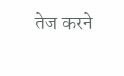तेज करने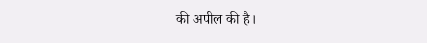की अपील की है।